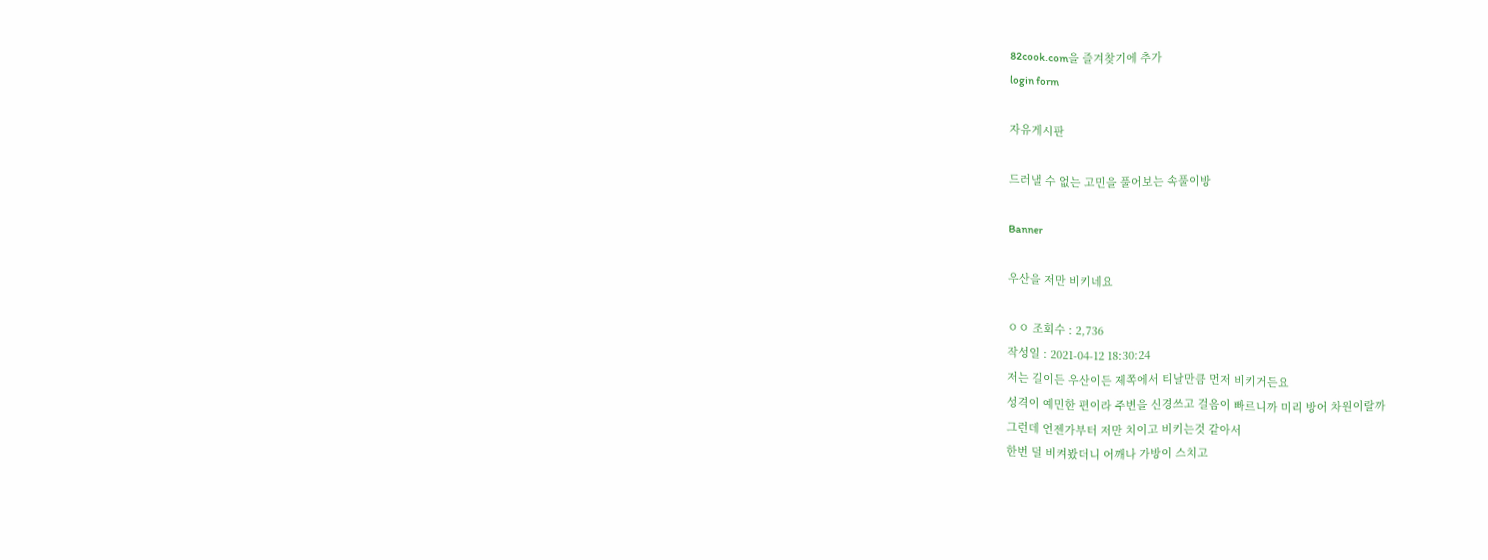82cook.com을 즐겨찾기에 추가
login form

자유게시판

드러낼 수 없는 고민을 풀어보는 속풀이방

Banner

우산을 저만 비키네요

ㅇㅇ 조회수 : 2,736
작성일 : 2021-04-12 18:30:24
저는 길이든 우산이든 제쪽에서 티날만큼 먼저 비키거든요
성격이 예민한 편이라 주변을 신경쓰고 걸음이 빠르니까 미리 방어 차원이랄까
그런데 언젠가부터 저만 치이고 비키는것 같아서
한번 덜 비켜봤더니 어깨나 가방이 스치고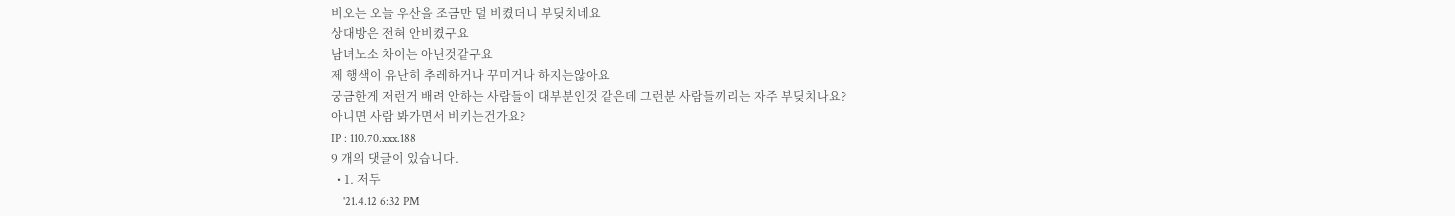비오는 오늘 우산을 조금만 덜 비켰더니 부딪치네요
상대방은 전혀 안비켰구요
남녀노소 차이는 아닌것같구요
제 행색이 유난히 추레하거나 꾸미거나 하지는않아요
궁금한게 저런거 배려 안하는 사람들이 대부분인것 같은데 그런분 사람들끼리는 자주 부딪치나요?
아니면 사람 봐가면서 비키는건가요?
IP : 110.70.xxx.188
9 개의 댓글이 있습니다.
  • 1. 저두
    '21.4.12 6:32 PM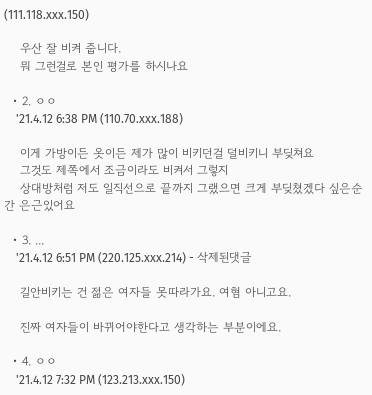(111.118.xxx.150)

    우산 잘 비켜 줍니다.
    뭐 그런걸로 본인 평가를 하시나요

  • 2. ㅇㅇ
    '21.4.12 6:38 PM (110.70.xxx.188)

    이게 가방이든 옷이든 제가 많이 비키던걸 덜비키니 부딪쳐요
    그것도 제쪽에서 조금이라도 비켜서 그렇지
    상대방처럼 저도 일직선으로 끝까지 그랬으면 크게 부딪쳤겠다 싶은순간 은근있어요

  • 3. ...
    '21.4.12 6:51 PM (220.125.xxx.214) - 삭제된댓글

    길안비키는 건 젊은 여자들 못따라가요. 여혐 아니고요.

    진짜 여자들이 바뀌어야한다고 생각하는 부분이에요.

  • 4. ㅇㅇ
    '21.4.12 7:32 PM (123.213.xxx.150)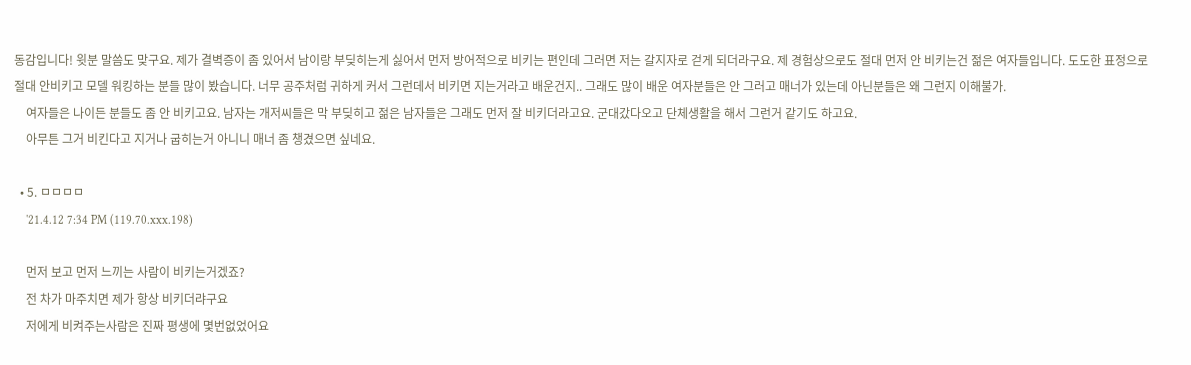동감입니다! 윗분 말씀도 맞구요. 제가 결벽증이 좀 있어서 남이랑 부딪히는게 싫어서 먼저 방어적으로 비키는 편인데 그러면 저는 갈지자로 걷게 되더라구요. 제 경험상으로도 절대 먼저 안 비키는건 젊은 여자들입니다. 도도한 표정으로 절대 안비키고 모델 워킹하는 분들 많이 봤습니다. 너무 공주처럼 귀하게 커서 그런데서 비키면 지는거라고 배운건지.. 그래도 많이 배운 여자분들은 안 그러고 매너가 있는데 아닌분들은 왜 그런지 이해불가.
    여자들은 나이든 분들도 좀 안 비키고요. 남자는 개저씨들은 막 부딪히고 젊은 남자들은 그래도 먼저 잘 비키더라고요. 군대갔다오고 단체생활을 해서 그런거 같기도 하고요.
    아무튼 그거 비킨다고 지거나 굽히는거 아니니 매너 좀 챙겼으면 싶네요.

  • 5. ㅁㅁㅁㅁ
    '21.4.12 7:34 PM (119.70.xxx.198)

    먼저 보고 먼저 느끼는 사람이 비키는거겠죠?
    전 차가 마주치면 제가 항상 비키더랴구요
    저에게 비켜주는사람은 진짜 평생에 몇번없었어요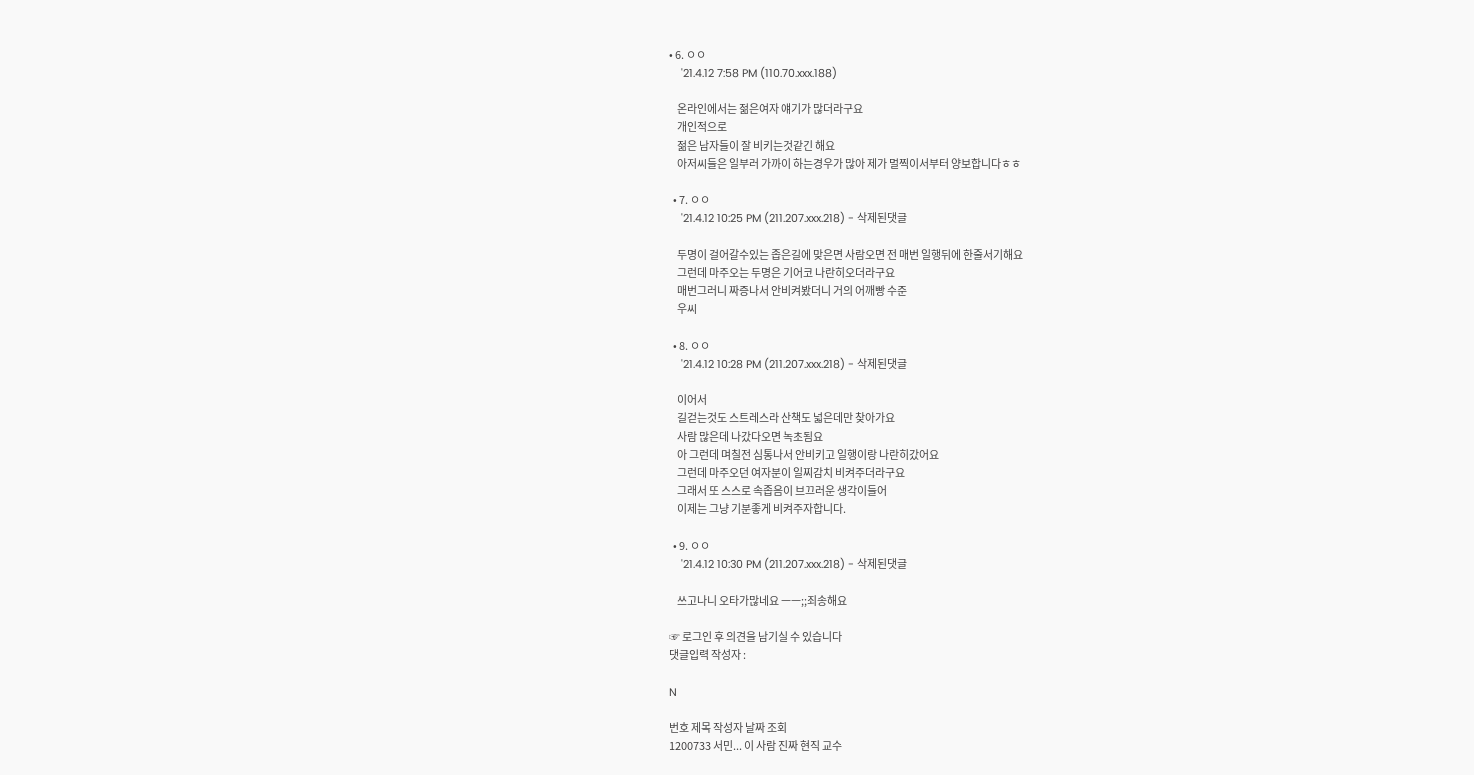• 6. ㅇㅇ
    '21.4.12 7:58 PM (110.70.xxx.188)

    온라인에서는 젊은여자 얘기가 많더라구요
    개인적으로
    젊은 남자들이 잘 비키는것같긴 해요
    아저씨들은 일부러 가까이 하는경우가 많아 제가 멀찍이서부터 양보합니다ㅎㅎ

  • 7. ㅇㅇ
    '21.4.12 10:25 PM (211.207.xxx.218) - 삭제된댓글

    두명이 걸어갈수있는 좁은길에 맞은면 사람오면 전 매번 일행뒤에 한줄서기해요
    그런데 마주오는 두명은 기어코 나란히오더라구요
    매번그러니 짜증나서 안비켜봤더니 거의 어깨빵 수준
    우씨

  • 8. ㅇㅇ
    '21.4.12 10:28 PM (211.207.xxx.218) - 삭제된댓글

    이어서
    길걷는것도 스트레스라 산책도 넓은데만 찾아가요
    사람 많은데 나갔다오면 녹초됨요
    아 그런데 며칠전 심통나서 안비키고 일행이랑 나란히갔어요
    그런데 마주오던 여자분이 일찌감치 비켜주더라구요
    그래서 또 스스로 속좁음이 브끄러운 생각이들어
    이제는 그냥 기분좋게 비켜주자합니다.

  • 9. ㅇㅇ
    '21.4.12 10:30 PM (211.207.xxx.218) - 삭제된댓글

    쓰고나니 오타가많네요 ㅡㅡ;;죄송해요

☞ 로그인 후 의견을 남기실 수 있습니다
댓글입력 작성자 :

N

번호 제목 작성자 날짜 조회
1200733 서민... 이 사람 진짜 현직 교수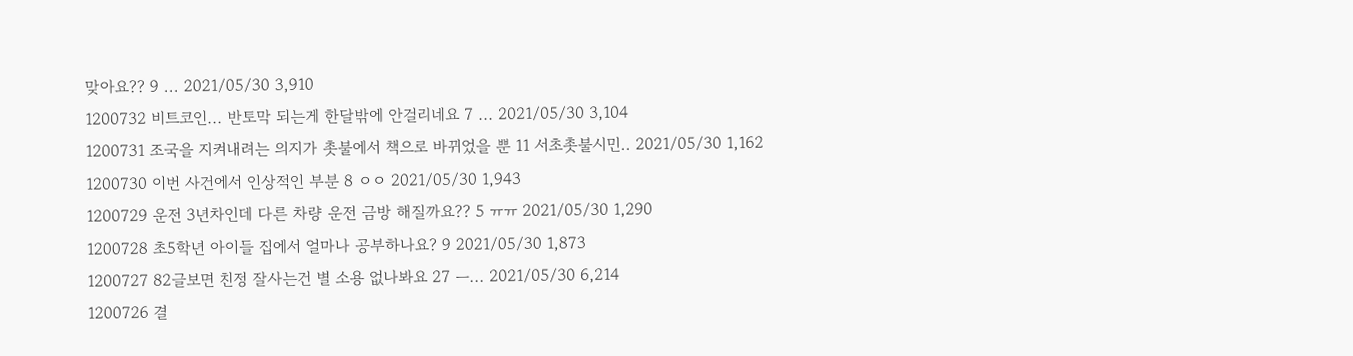맞아요?? 9 ... 2021/05/30 3,910
1200732 비트코인... 반토막 되는게 한달밖에 안걸리네요 7 ... 2021/05/30 3,104
1200731 조국을 지켜내려는 의지가 촛불에서 책으로 바뀌었을 뿐 11 서초촛불시민.. 2021/05/30 1,162
1200730 이번 사건에서 인상적인 부분 8 ㅇㅇ 2021/05/30 1,943
1200729 운전 3년차인데 다른 차량 운전 금방 해질까요?? 5 ㅠㅠ 2021/05/30 1,290
1200728 초5학년 아이들 집에서 얼마나 공부하나요? 9 2021/05/30 1,873
1200727 82글보면 친정 잘사는건 별 소용 없나봐요 27 ㅡ... 2021/05/30 6,214
1200726 결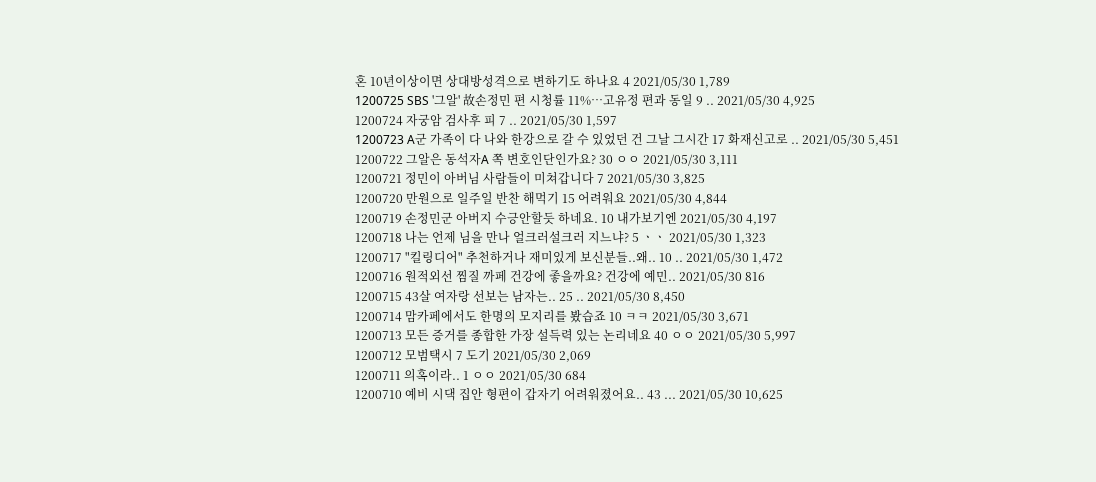혼 10년이상이면 상대방성격으로 변하기도 하나요 4 2021/05/30 1,789
1200725 SBS '그알' 故손정민 편 시청률 11%…고유정 편과 동일 9 .. 2021/05/30 4,925
1200724 자궁암 검사후 피 7 .. 2021/05/30 1,597
1200723 A군 가족이 다 나와 한강으로 갈 수 있었던 건 그날 그시간 17 화재신고로 .. 2021/05/30 5,451
1200722 그알은 동석자A 쪽 변호인단인가요? 30 ㅇㅇ 2021/05/30 3,111
1200721 정민이 아버님 사람들이 미쳐갑니다 7 2021/05/30 3,825
1200720 만원으로 일주일 반찬 해먹기 15 어려워요 2021/05/30 4,844
1200719 손정민군 아버지 수긍안할듯 하네요. 10 내가보기엔 2021/05/30 4,197
1200718 나는 언제 님을 만나 얼크러설크러 지느냐? 5 ㆍㆍ 2021/05/30 1,323
1200717 "킬링디어" 추천하거나 재미있게 보신분들..왜.. 10 .. 2021/05/30 1,472
1200716 원적외선 찜질 까페 건강에 좋을까요? 건강에 예민.. 2021/05/30 816
1200715 43살 여자랑 선보는 남자는.. 25 .. 2021/05/30 8,450
1200714 맘카페에서도 한명의 모지리를 봤습죠 10 ㅋㅋ 2021/05/30 3,671
1200713 모든 증거를 종합한 가장 설득력 있는 논리네요 40 ㅇㅇ 2021/05/30 5,997
1200712 모범택시 7 도기 2021/05/30 2,069
1200711 의혹이라.. 1 ㅇㅇ 2021/05/30 684
1200710 예비 시댁 집안 형편이 갑자기 어려워졌어요.. 43 ... 2021/05/30 10,625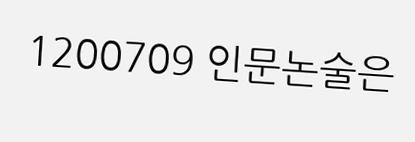1200709 인문논술은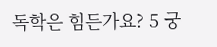독학은 힘든가요? 5 궁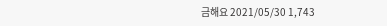금해요 2021/05/30 1,743